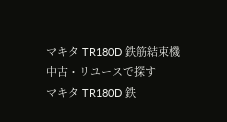マキタ TR180D 鉄筋結束機
中古・リユースで探す
マキタ TR180D 鉄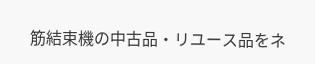筋結束機の中古品・リユース品をネ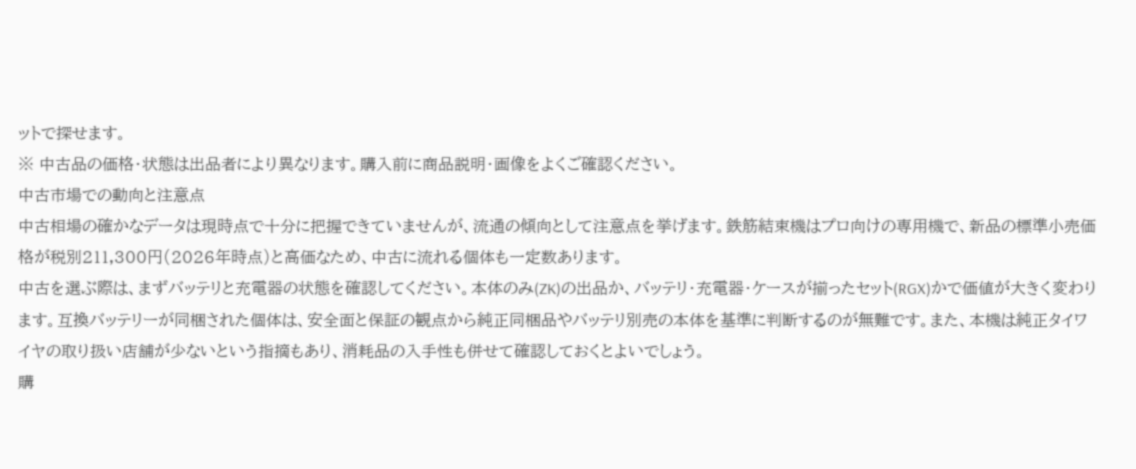ットで探せます。
※ 中古品の価格・状態は出品者により異なります。購入前に商品説明・画像をよくご確認ください。
中古市場での動向と注意点
中古相場の確かなデータは現時点で十分に把握できていませんが、流通の傾向として注意点を挙げます。鉄筋結束機はプロ向けの専用機で、新品の標準小売価格が税別211,300円(2026年時点)と高価なため、中古に流れる個体も一定数あります。
中古を選ぶ際は、まずバッテリと充電器の状態を確認してください。本体のみ(ZK)の出品か、バッテリ・充電器・ケースが揃ったセット(RGX)かで価値が大きく変わります。互換バッテリーが同梱された個体は、安全面と保証の観点から純正同梱品やバッテリ別売の本体を基準に判断するのが無難です。また、本機は純正タイワイヤの取り扱い店舗が少ないという指摘もあり、消耗品の入手性も併せて確認しておくとよいでしょう。
購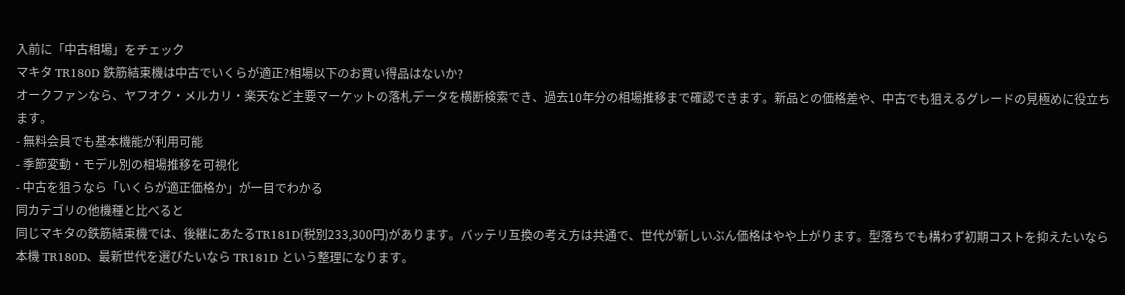入前に「中古相場」をチェック
マキタ TR180D 鉄筋結束機は中古でいくらが適正?相場以下のお買い得品はないか?
オークファンなら、ヤフオク・メルカリ・楽天など主要マーケットの落札データを横断検索でき、過去10年分の相場推移まで確認できます。新品との価格差や、中古でも狙えるグレードの見極めに役立ちます。
- 無料会員でも基本機能が利用可能
- 季節変動・モデル別の相場推移を可視化
- 中古を狙うなら「いくらが適正価格か」が一目でわかる
同カテゴリの他機種と比べると
同じマキタの鉄筋結束機では、後継にあたるTR181D(税別233,300円)があります。バッテリ互換の考え方は共通で、世代が新しいぶん価格はやや上がります。型落ちでも構わず初期コストを抑えたいなら本機 TR180D、最新世代を選びたいなら TR181D という整理になります。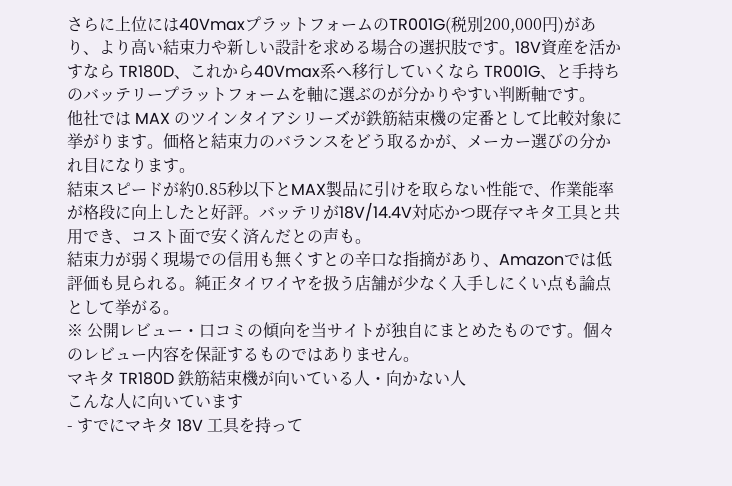さらに上位には40VmaxプラットフォームのTR001G(税別200,000円)があり、より高い結束力や新しい設計を求める場合の選択肢です。18V資産を活かすなら TR180D、これから40Vmax系へ移行していくなら TR001G、と手持ちのバッテリープラットフォームを軸に選ぶのが分かりやすい判断軸です。
他社では MAX のツインタイアシリーズが鉄筋結束機の定番として比較対象に挙がります。価格と結束力のバランスをどう取るかが、メーカー選びの分かれ目になります。
結束スピードが約0.85秒以下とMAX製品に引けを取らない性能で、作業能率が格段に向上したと好評。バッテリが18V/14.4V対応かつ既存マキタ工具と共用でき、コスト面で安く済んだとの声も。
結束力が弱く現場での信用も無くすとの辛口な指摘があり、Amazonでは低評価も見られる。純正タイワイヤを扱う店舗が少なく入手しにくい点も論点として挙がる。
※ 公開レビュー・口コミの傾向を当サイトが独自にまとめたものです。個々のレビュー内容を保証するものではありません。
マキタ TR180D 鉄筋結束機が向いている人・向かない人
こんな人に向いています
- すでにマキタ 18V 工具を持って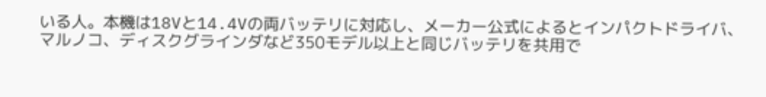いる人。本機は18Vと14.4Vの両バッテリに対応し、メーカー公式によるとインパクトドライバ、マルノコ、ディスクグラインダなど350モデル以上と同じバッテリを共用で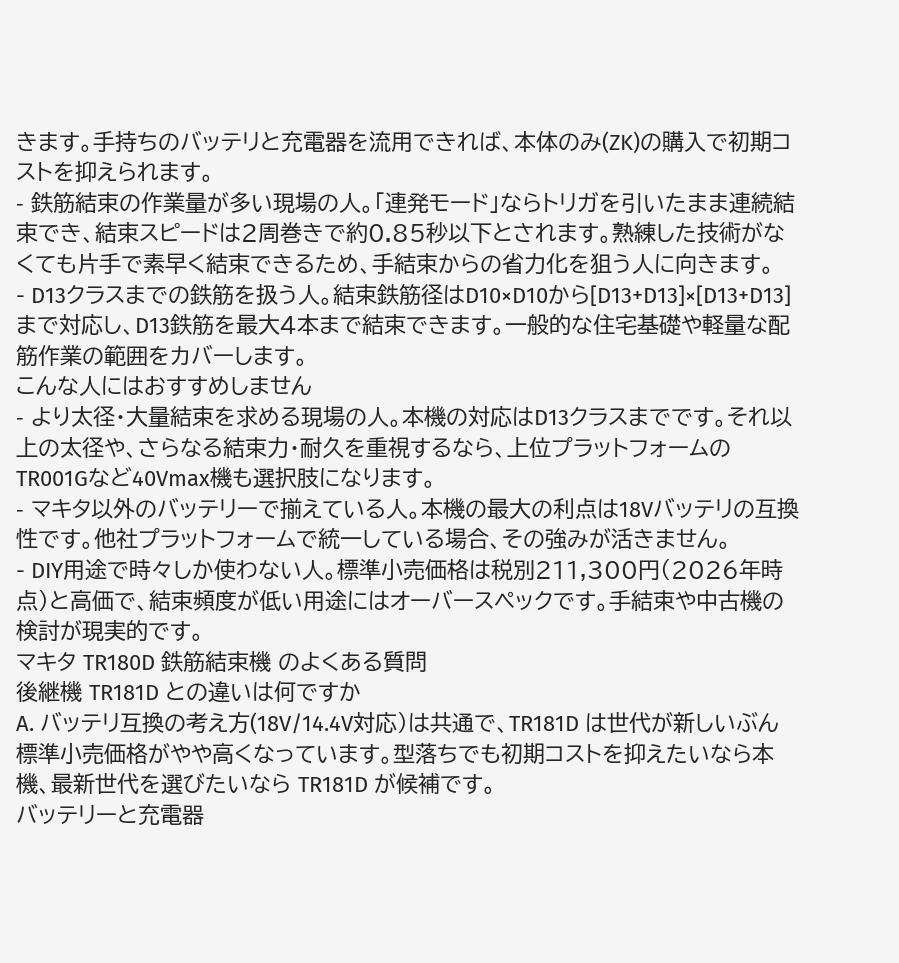きます。手持ちのバッテリと充電器を流用できれば、本体のみ(ZK)の購入で初期コストを抑えられます。
- 鉄筋結束の作業量が多い現場の人。「連発モード」ならトリガを引いたまま連続結束でき、結束スピードは2周巻きで約0.85秒以下とされます。熟練した技術がなくても片手で素早く結束できるため、手結束からの省力化を狙う人に向きます。
- D13クラスまでの鉄筋を扱う人。結束鉄筋径はD10×D10から[D13+D13]×[D13+D13]まで対応し、D13鉄筋を最大4本まで結束できます。一般的な住宅基礎や軽量な配筋作業の範囲をカバーします。
こんな人にはおすすめしません
- より太径・大量結束を求める現場の人。本機の対応はD13クラスまでです。それ以上の太径や、さらなる結束力・耐久を重視するなら、上位プラットフォームのTR001Gなど40Vmax機も選択肢になります。
- マキタ以外のバッテリーで揃えている人。本機の最大の利点は18Vバッテリの互換性です。他社プラットフォームで統一している場合、その強みが活きません。
- DIY用途で時々しか使わない人。標準小売価格は税別211,300円(2026年時点)と高価で、結束頻度が低い用途にはオーバースペックです。手結束や中古機の検討が現実的です。
マキタ TR180D 鉄筋結束機 のよくある質問
後継機 TR181D との違いは何ですか
A. バッテリ互換の考え方(18V/14.4V対応)は共通で、TR181D は世代が新しいぶん標準小売価格がやや高くなっています。型落ちでも初期コストを抑えたいなら本機、最新世代を選びたいなら TR181D が候補です。
バッテリーと充電器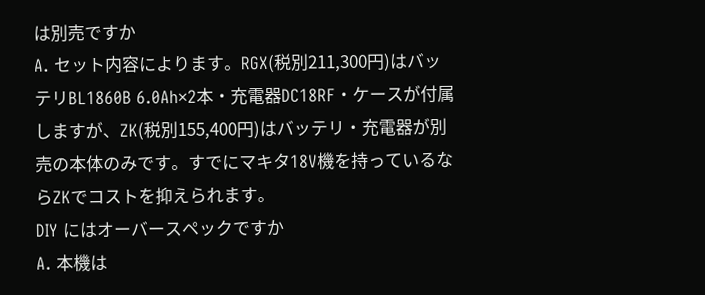は別売ですか
A. セット内容によります。RGX(税別211,300円)はバッテリBL1860B 6.0Ah×2本・充電器DC18RF・ケースが付属しますが、ZK(税別155,400円)はバッテリ・充電器が別売の本体のみです。すでにマキタ18V機を持っているならZKでコストを抑えられます。
DIY にはオーバースペックですか
A. 本機は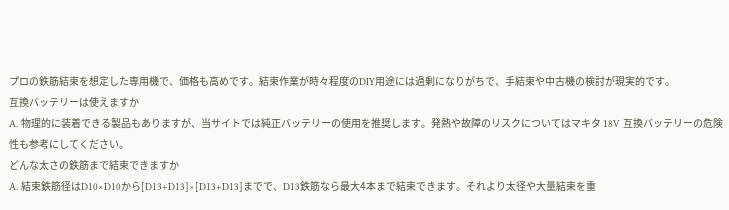プロの鉄筋結束を想定した専用機で、価格も高めです。結束作業が時々程度のDIY用途には過剰になりがちで、手結束や中古機の検討が現実的です。
互換バッテリーは使えますか
A. 物理的に装着できる製品もありますが、当サイトでは純正バッテリーの使用を推奨します。発熱や故障のリスクについてはマキタ 18V 互換バッテリーの危険性も参考にしてください。
どんな太さの鉄筋まで結束できますか
A. 結束鉄筋径はD10×D10から[D13+D13]×[D13+D13]までで、D13鉄筋なら最大4本まで結束できます。それより太径や大量結束を重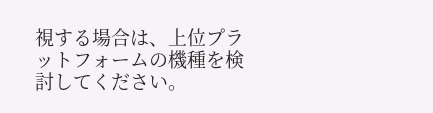視する場合は、上位プラットフォームの機種を検討してください。